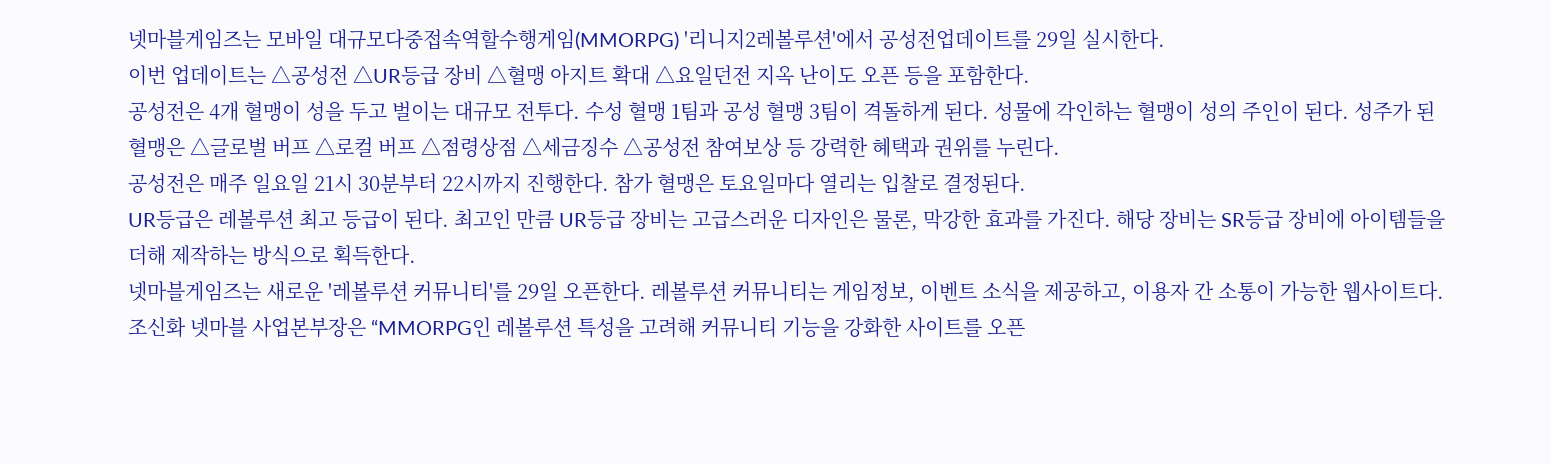넷마블게임즈는 모바일 대규모다중접속역할수행게임(MMORPG) '리니지2레볼루션'에서 공성전업데이트를 29일 실시한다.
이번 업데이트는 △공성전 △UR등급 장비 △혈맹 아지트 확대 △요일던전 지옥 난이도 오픈 등을 포함한다.
공성전은 4개 혈맹이 성을 두고 벌이는 대규모 전투다. 수성 혈맹 1팀과 공성 혈맹 3팀이 격돌하게 된다. 성물에 각인하는 혈맹이 성의 주인이 된다. 성주가 된 혈맹은 △글로벌 버프 △로컬 버프 △점령상점 △세금징수 △공성전 참여보상 등 강력한 혜택과 권위를 누린다.
공성전은 매주 일요일 21시 30분부터 22시까지 진행한다. 참가 혈맹은 토요일마다 열리는 입찰로 결정된다.
UR등급은 레볼루션 최고 등급이 된다. 최고인 만큼 UR등급 장비는 고급스러운 디자인은 물론, 막강한 효과를 가진다. 해당 장비는 SR등급 장비에 아이템들을 더해 제작하는 방식으로 획득한다.
넷마블게임즈는 새로운 '레볼루션 커뮤니티'를 29일 오픈한다. 레볼루션 커뮤니티는 게임정보, 이벤트 소식을 제공하고, 이용자 간 소통이 가능한 웹사이트다.
조신화 넷마블 사업본부장은 “MMORPG인 레볼루션 특성을 고려해 커뮤니티 기능을 강화한 사이트를 오픈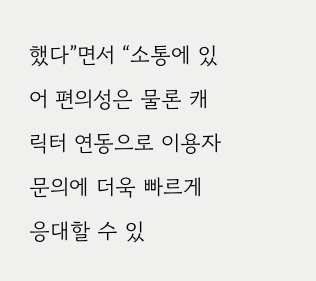했다”면서 “소통에 있어 편의성은 물론 캐릭터 연동으로 이용자 문의에 더욱 빠르게 응대할 수 있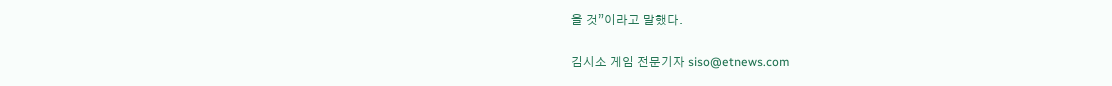을 것”이라고 말했다.

김시소 게임 전문기자 siso@etnews.com